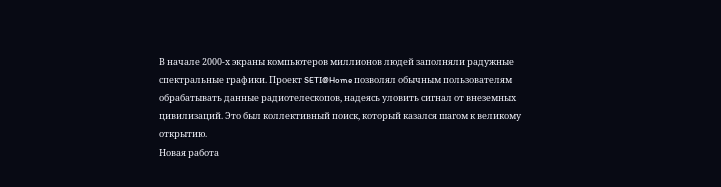В начале 2000-х экраны компьютеров миллионов людей заполняли радужные спектральные графики. Проект SETI@Home позволял обычным пользователям обрабатывать данные радиотелескопов, надеясь уловить сигнал от внеземных цивилизаций. Это был коллективный поиск, который казался шагом к великому открытию.
Новая работа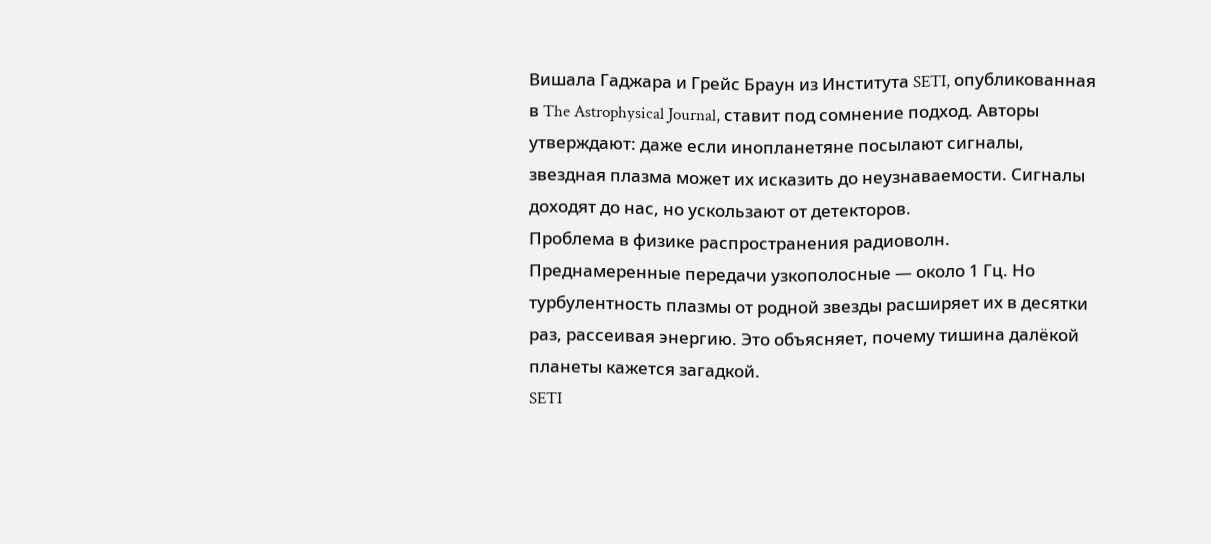Вишала Гаджара и Грейс Браун из Института SETI, опубликованная в The Astrophysical Journal, ставит под сомнение подход. Авторы утверждают: даже если инопланетяне посылают сигналы, звездная плазма может их исказить до неузнаваемости. Сигналы доходят до нас, но ускользают от детекторов.
Проблема в физике распространения радиоволн. Преднамеренные передачи узкополосные — около 1 Гц. Но турбулентность плазмы от родной звезды расширяет их в десятки раз, рассеивая энергию. Это объясняет, почему тишина далёкой планеты кажется загадкой.
SETI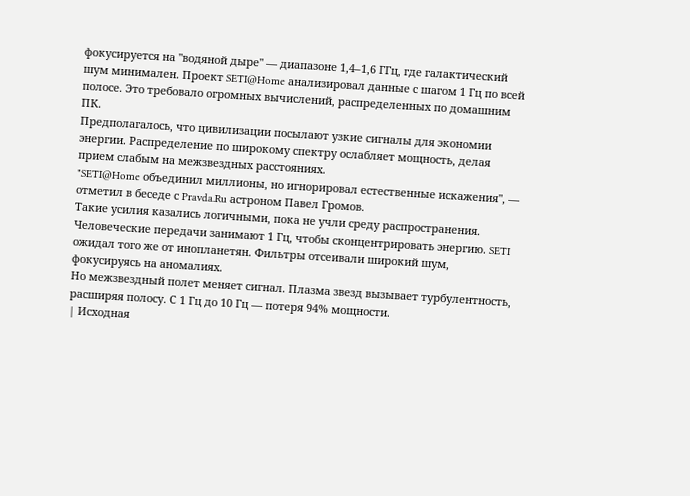фокусируется на "водяной дыре" — диапазоне 1,4–1,6 ГГц, где галактический шум минимален. Проект SETI@Home анализировал данные с шагом 1 Гц по всей полосе. Это требовало огромных вычислений, распределенных по домашним ПК.
Предполагалось, что цивилизации посылают узкие сигналы для экономии энергии. Распределение по широкому спектру ослабляет мощность, делая прием слабым на межзвездных расстояниях.
"SETI@Home объединил миллионы, но игнорировал естественные искажения", — отметил в беседе с Pravda.Ru астроном Павел Громов.
Такие усилия казались логичными, пока не учли среду распространения.
Человеческие передачи занимают 1 Гц, чтобы сконцентрировать энергию. SETI ожидал того же от инопланетян. Фильтры отсеивали широкий шум, фокусируясь на аномалиях.
Но межзвездный полет меняет сигнал. Плазма звезд вызывает турбулентность, расширяя полосу. С 1 Гц до 10 Гц — потеря 94% мощности.
| Исходная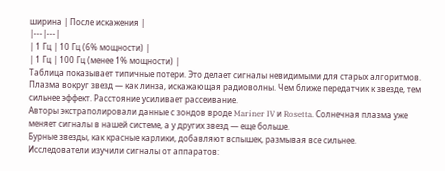ширина | После искажения |
|---|---|
| 1 Гц | 10 Гц (6% мощности) |
| 1 Гц | 100 Гц (менее 1% мощности) |
Таблица показывает типичные потери. Это делает сигналы невидимыми для старых алгоритмов.
Плазма вокруг звезд — как линза, искажающая радиоволны. Чем ближе передатчик к звезде, тем сильнее эффект. Расстояние усиливает рассеивание.
Авторы экстраполировали данные с зондов вроде Mariner IV и Rosetta. Солнечная плазма уже меняет сигналы в нашей системе, а у других звезд — еще больше.
Бурные звезды, как красные карлики, добавляют вспышек, размывая все сильнее.
Исследователи изучили сигналы от аппаратов: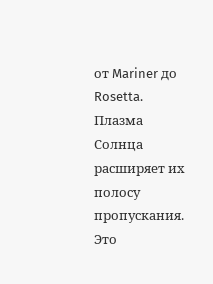от Mariner до Rosetta. Плазма Солнца расширяет их полосу пропускания. Это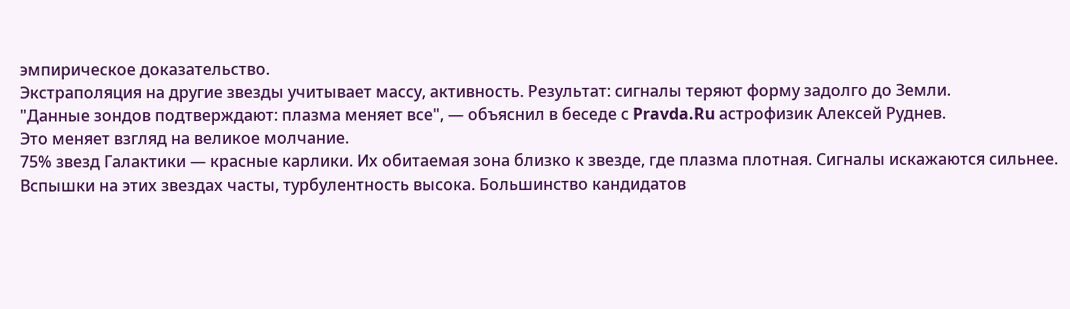эмпирическое доказательство.
Экстраполяция на другие звезды учитывает массу, активность. Результат: сигналы теряют форму задолго до Земли.
"Данные зондов подтверждают: плазма меняет все", — объяснил в беседе с Pravda.Ru астрофизик Алексей Руднев.
Это меняет взгляд на великое молчание.
75% звезд Галактики — красные карлики. Их обитаемая зона близко к звезде, где плазма плотная. Сигналы искажаются сильнее.
Вспышки на этих звездах часты, турбулентность высока. Большинство кандидатов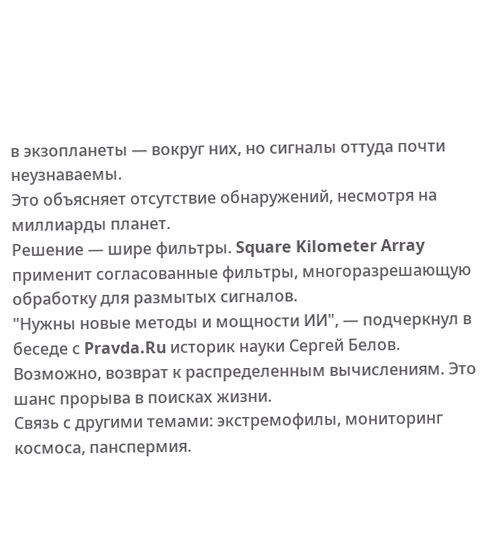в экзопланеты — вокруг них, но сигналы оттуда почти неузнаваемы.
Это объясняет отсутствие обнаружений, несмотря на миллиарды планет.
Решение — шире фильтры. Square Kilometer Array применит согласованные фильтры, многоразрешающую обработку для размытых сигналов.
"Нужны новые методы и мощности ИИ", — подчеркнул в беседе с Pravda.Ru историк науки Сергей Белов.
Возможно, возврат к распределенным вычислениям. Это шанс прорыва в поисках жизни.
Связь с другими темами: экстремофилы, мониторинг космоса, панспермия.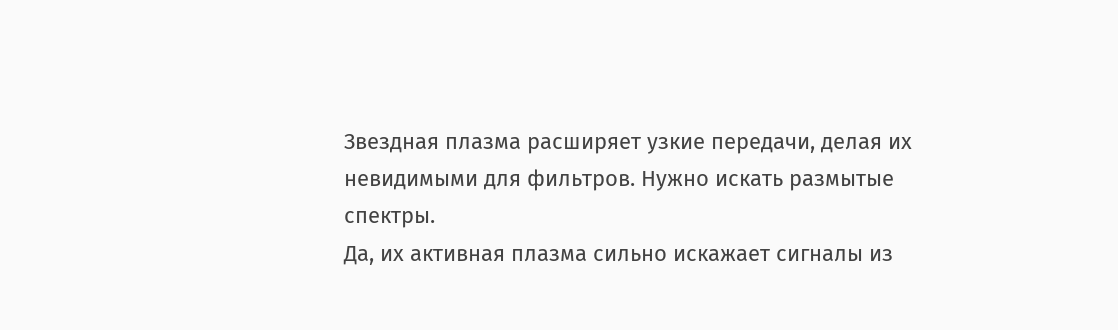Звездная плазма расширяет узкие передачи, делая их невидимыми для фильтров. Нужно искать размытые спектры.
Да, их активная плазма сильно искажает сигналы из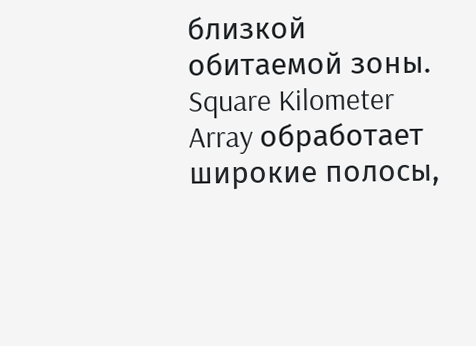близкой обитаемой зоны.
Square Kilometer Array обработает широкие полосы,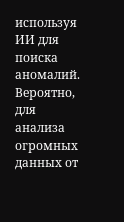используя ИИ для поиска аномалий.
Вероятно, для анализа огромных данных от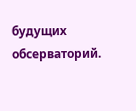будущих обсерваторий.